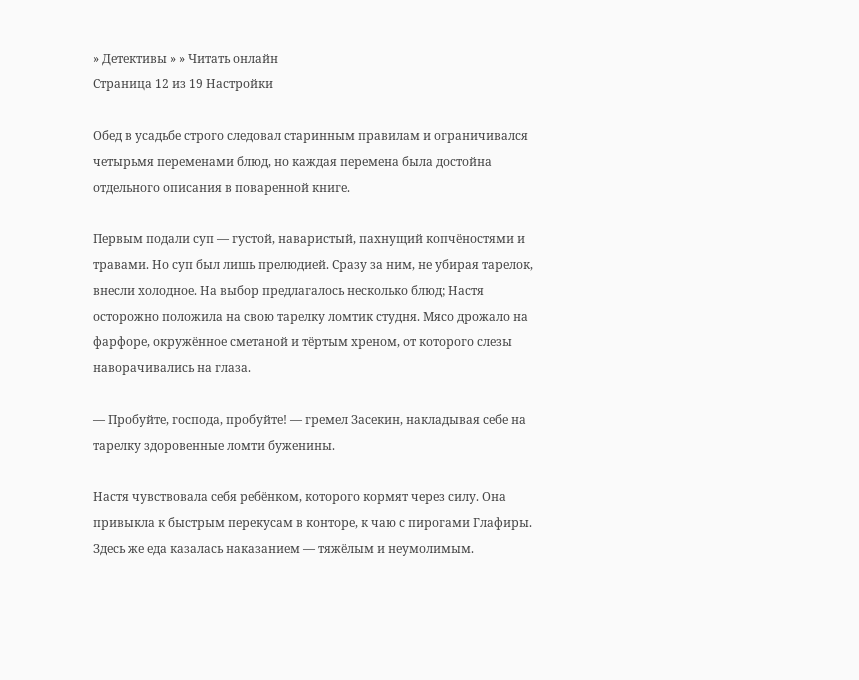» Детективы » » Читать онлайн
Страница 12 из 19 Настройки

Обед в усадьбе строго следовал старинным правилам и ограничивался четырьмя переменами блюд, но каждая перемена была достойна отдельного описания в поваренной книге.

Первым подали суп — густой, наваристый, пахнущий копчёностями и травами. Но суп был лишь прелюдией. Сразу за ним, не убирая тарелок, внесли холодное. На выбор предлагалось несколько блюд; Настя осторожно положила на свою тарелку ломтик студня. Мясо дрожало на фарфоре, окружённое сметаной и тёртым хреном, от которого слезы наворачивались на глаза.

— Пробуйте, господа, пробуйте! — гремел Засекин, накладывая себе на тарелку здоровенные ломти буженины.

Настя чувствовала себя ребёнком, которого кормят через силу. Она привыкла к быстрым перекусам в конторе, к чаю с пирогами Глафиры. Здесь же еда казалась наказанием — тяжёлым и неумолимым.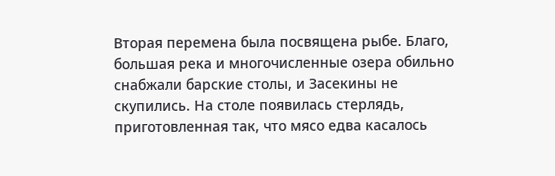Вторая перемена была посвящена рыбе. Благо, большая река и многочисленные озера обильно снабжали барские столы, и Засекины не скупились. На столе появилась стерлядь, приготовленная так, что мясо едва касалось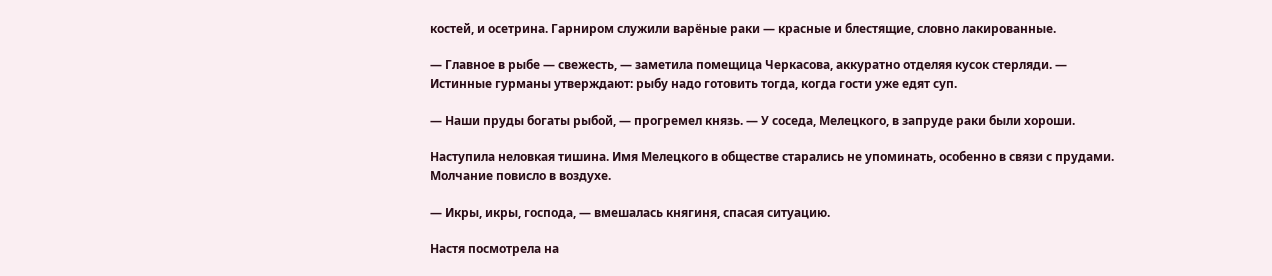костей, и осетрина. Гарниром служили варёные раки — красные и блестящие, словно лакированные.

— Главное в рыбе — свежесть, — заметила помещица Черкасова, аккуратно отделяя кусок стерляди. — Истинные гурманы утверждают: рыбу надо готовить тогда, когда гости уже едят суп.

— Наши пруды богаты рыбой, — прогремел князь. — У соседа, Мелецкого, в запруде раки были хороши.

Наступила неловкая тишина. Имя Мелецкого в обществе старались не упоминать, особенно в связи с прудами. Молчание повисло в воздухе.

— Икры, икры, господа, — вмешалась княгиня, спасая ситуацию.

Настя посмотрела на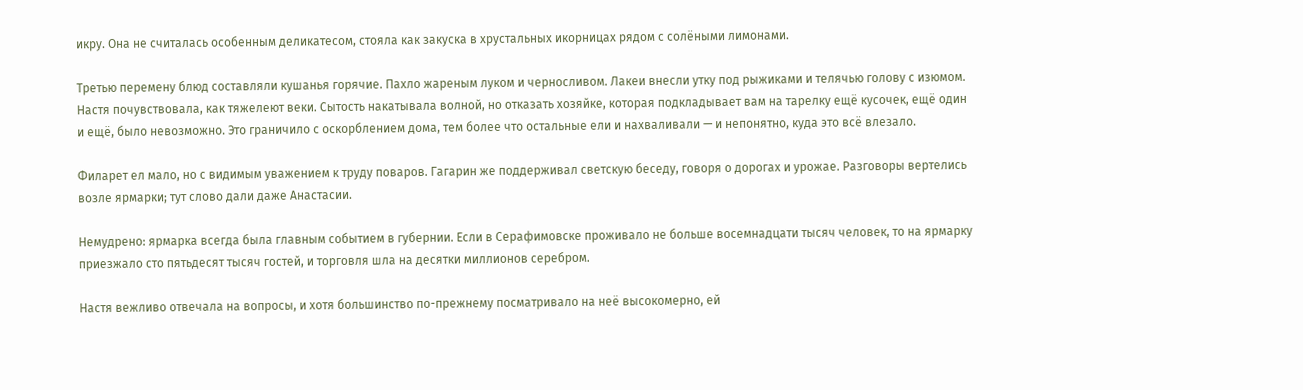икру. Она не считалась особенным деликатесом, стояла как закуска в хрустальных икорницах рядом с солёными лимонами.

Третью перемену блюд составляли кушанья горячие. Пахло жареным луком и черносливом. Лакеи внесли утку под рыжиками и телячью голову с изюмом. Настя почувствовала, как тяжелеют веки. Сытость накатывала волной, но отказать хозяйке, которая подкладывает вам на тарелку ещё кусочек, ещё один и ещё, было невозможно. Это граничило с оскорблением дома, тем более что остальные ели и нахваливали — и непонятно, куда это всё влезало.

Филарет ел мало, но с видимым уважением к труду поваров. Гагарин же поддерживал светскую беседу, говоря о дорогах и урожае. Разговоры вертелись возле ярмарки; тут слово дали даже Анастасии.

Немудрено: ярмарка всегда была главным событием в губернии. Если в Серафимовске проживало не больше восемнадцати тысяч человек, то на ярмарку приезжало сто пятьдесят тысяч гостей, и торговля шла на десятки миллионов серебром.

Настя вежливо отвечала на вопросы, и хотя большинство по-прежнему посматривало на неё высокомерно, ей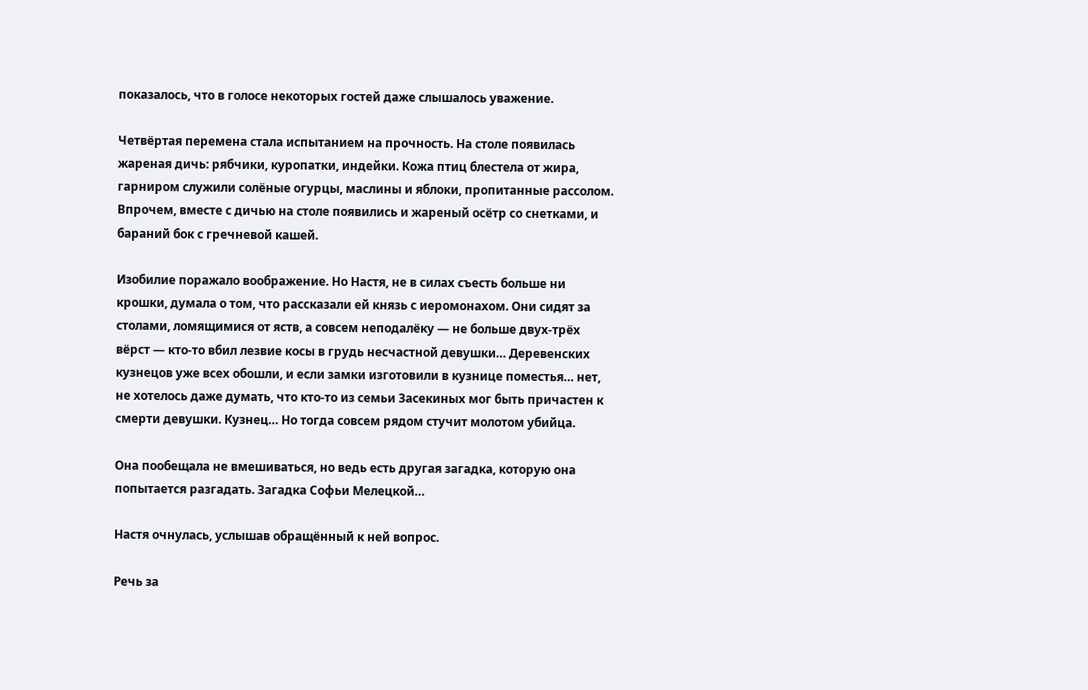показалось, что в голосе некоторых гостей даже слышалось уважение.

Четвёртая перемена стала испытанием на прочность. На столе появилась жареная дичь: рябчики, куропатки, индейки. Кожа птиц блестела от жира, гарниром служили солёные огурцы, маслины и яблоки, пропитанные рассолом. Впрочем, вместе с дичью на столе появились и жареный осётр со снетками, и бараний бок с гречневой кашей.

Изобилие поражало воображение. Но Настя, не в силах съесть больше ни крошки, думала о том, что рассказали ей князь с иеромонахом. Они сидят за столами, ломящимися от яств, а совсем неподалёку — не больше двух-трёх вёрст — кто-то вбил лезвие косы в грудь несчастной девушки… Деревенских кузнецов уже всех обошли, и если замки изготовили в кузнице поместья… нет, не хотелось даже думать, что кто-то из семьи Засекиных мог быть причастен к смерти девушки. Кузнец… Но тогда совсем рядом стучит молотом убийца.

Она пообещала не вмешиваться, но ведь есть другая загадка, которую она попытается разгадать. Загадка Софьи Мелецкой…

Настя очнулась, услышав обращённый к ней вопрос.

Речь за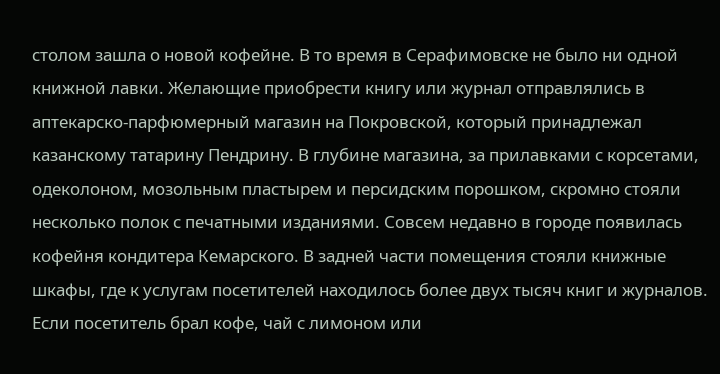столом зашла о новой кофейне. В то время в Серафимовске не было ни одной книжной лавки. Желающие приобрести книгу или журнал отправлялись в аптекарско-парфюмерный магазин на Покровской, который принадлежал казанскому татарину Пендрину. В глубине магазина, за прилавками с корсетами, одеколоном, мозольным пластырем и персидским порошком, скромно стояли несколько полок с печатными изданиями. Совсем недавно в городе появилась кофейня кондитера Кемарского. В задней части помещения стояли книжные шкафы, где к услугам посетителей находилось более двух тысяч книг и журналов. Если посетитель брал кофе, чай с лимоном или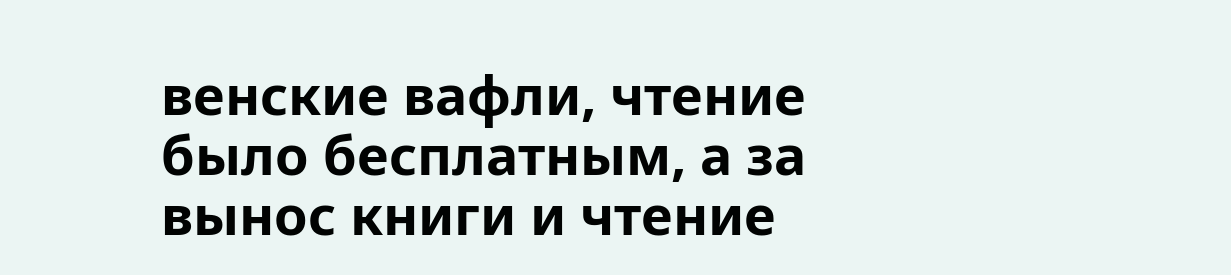венские вафли, чтение было бесплатным, а за вынос книги и чтение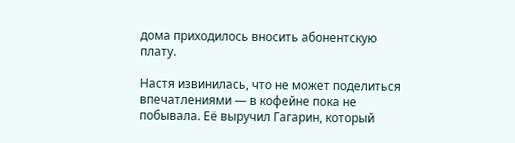дома приходилось вносить абонентскую плату.

Настя извинилась, что не может поделиться впечатлениями — в кофейне пока не побывала. Её выручил Гагарин, который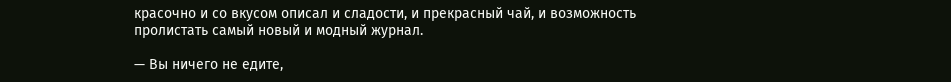красочно и со вкусом описал и сладости, и прекрасный чай, и возможность пролистать самый новый и модный журнал.

— Вы ничего не едите,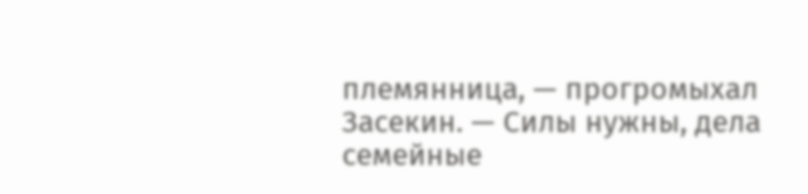племянница, — прогромыхал Засекин. — Силы нужны, дела семейные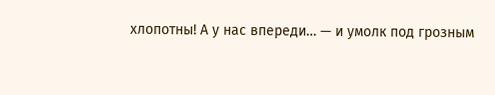хлопотны! А у нас впереди… — и умолк под грозным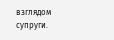взглядом супруги.